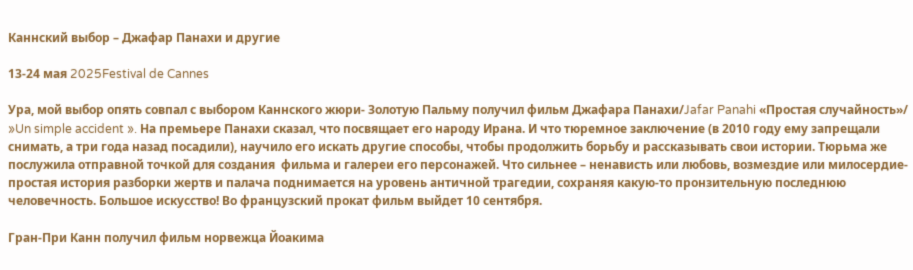Каннский выбор – Джафар Панахи и другие

13-24 мая 2025Festival de Cannes

Ура, мой выбор опять совпал с выбором Каннского жюри- Золотую Пальму получил фильм Джафара Панахи/Jafar Panahi «Простая случайность»/ »Un simple accident ». На премьере Панахи сказал, что посвящает его народу Ирана. И что тюремное заключение (в 2010 году ему запрещали снимать, а три года назад посадили), научило его искать другие способы, чтобы продолжить борьбу и рассказывать свои истории. Тюрьма же  послужила отправной точкой для создания  фильма и галереи его персонажей. Что сильнее – ненависть или любовь, возмездие или милосердие- простая история разборки жертв и палача поднимается на уровень античной трагедии, сохраняя какую-то пронзительную последнюю человечность. Большое искусство! Во французский прокат фильм выйдет 10 сентября.

Гран-При Канн получил фильм норвежца Йоакима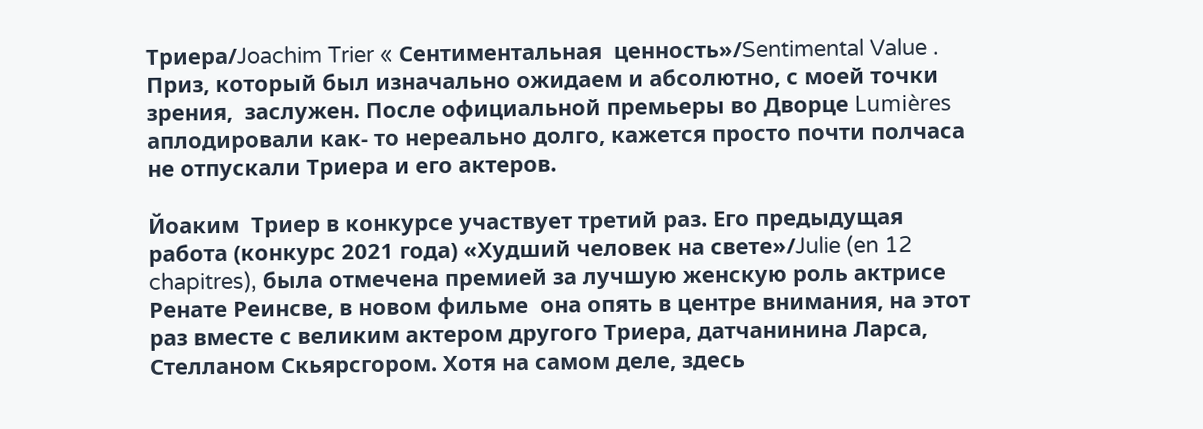Триера/Joachim Trier « Сентиментальная  ценность»/Sentimental Value . Приз, который был изначально ожидаем и абсолютно, с моей точки зрения,  заслужен. После официальной премьеры вo Дворце Lumières  аплодировали как- то нереально долго, кажется просто почти полчаса не отпускали Триера и его актеров.

Йоаким  Триер в конкурсе участвует третий раз. Его предыдущая работа (конкурс 2021 года) «Худший человек на свете»/Julie (en 12 chapitres), была отмечена премией за лучшую женскую роль актрисе Ренате Реинсве, в новом фильме  она опять в центре внимания, на этот раз вместе с великим актером другого Триера, датчанинина Ларса, Стелланом Скьярсгором. Хотя на самом деле, здесь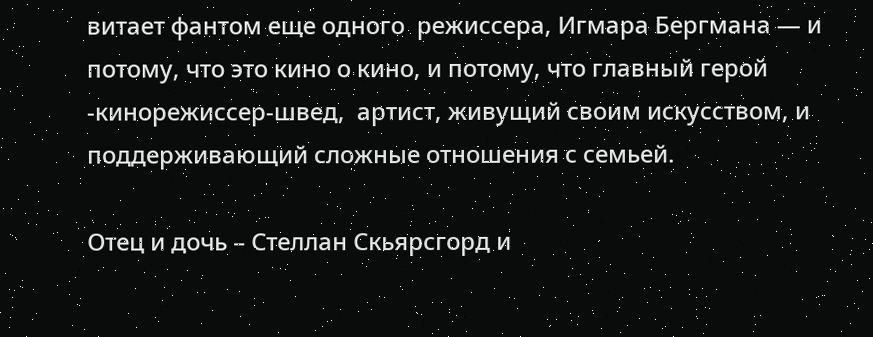витает фантом еще одного  режиссера, Игмара Бергмана — и потому, что это кино о кино, и потому, что главный герой -кинорежиссер-швед,  артист, живущий своим искусством, и поддерживающий сложные отношения с семьей.

Отец и дочь – Стеллан Скьярсгорд и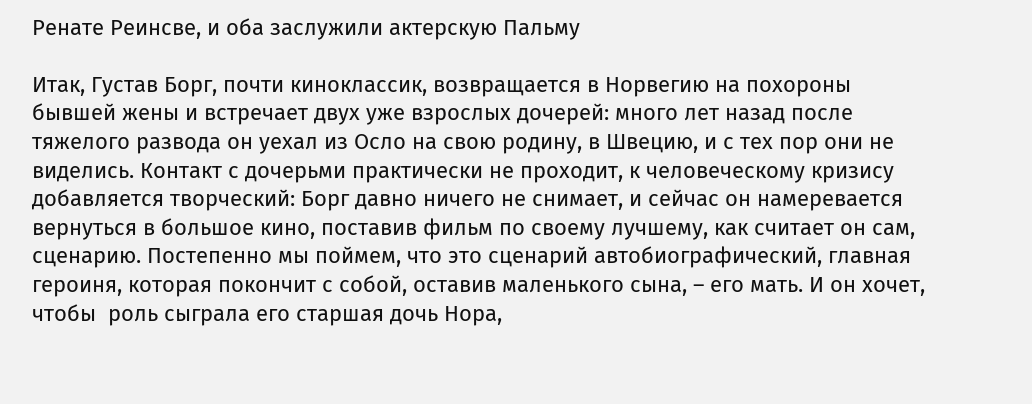Ренате Реинсве, и оба заслужили актерскую Пальму

Итак, Густав Борг, почти киноклассик, возвращается в Норвегию на похороны бывшей жены и встречает двух уже взрослых дочерей: много лет назад после тяжелого развода он уехал из Осло на свою родину, в Швецию, и с тех пор они не виделись. Контакт с дочерьми практически не проходит, к человеческому кризису добавляется творческий: Борг давно ничего не снимает, и сейчас он намеревается  вернуться в большое кино, поставив фильм по своему лучшему, как считает он сам, сценарию. Постепенно мы поймем, что это сценарий автобиографический, главная героиня, которая покончит с собой, оставив маленького сына, – его мать. И он хочет, чтобы  роль сыграла его старшая дочь Нора,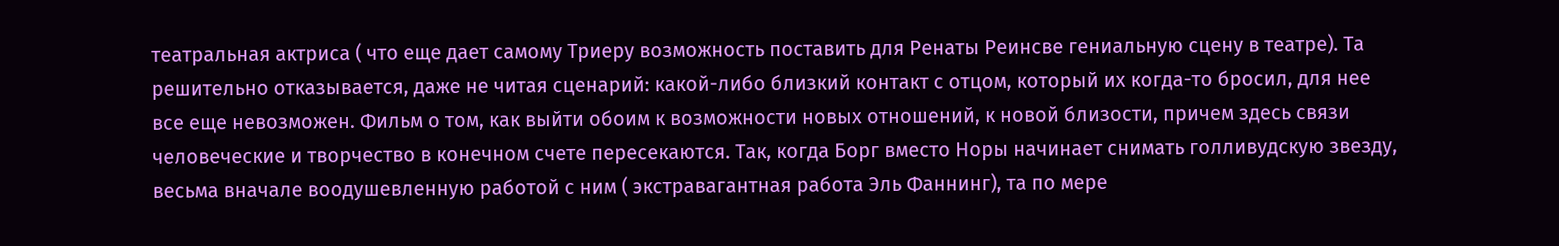театральная актриса ( что еще дает самому Триеру возможность поставить для Ренаты Реинсве гениальную сцену в театре). Та решительно отказывается, даже не читая сценарий: какой-либо близкий контакт с отцом, который их когда-то бросил, для нее все еще невозможен. Фильм о том, как выйти обоим к возможности новых отношений, к новой близости, причем здесь связи человеческие и творчество в конечном счете пересекаются. Так, когда Борг вместо Норы начинает снимать голливудскую звезду, весьма вначале воодушевленную работой с ним ( экстравагантная работа Эль Фаннинг), та по мере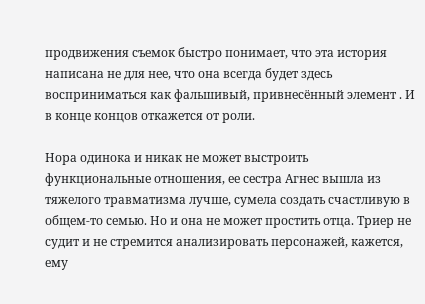продвижения съемок быстро понимает, что эта история написана не для нее, что она всегда будет здесь восприниматься как фальшивый, привнесённый элемент . И в конце концов откажется от роли.

Нора одинока и никак не может выстроить функциональные отношения, ее сестра Агнес вышла из тяжелого травматизма лучше, сумела создать счастливую в общем-то семью. Но и она не может простить отца. Триер не судит и не стремится анализировать персонажей, кажется, ему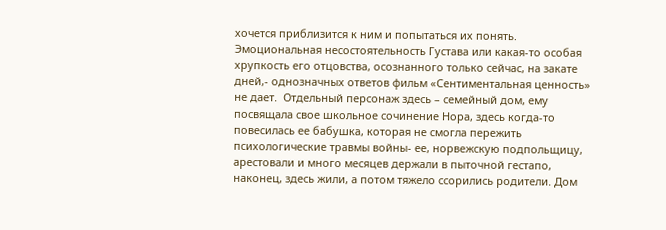хочется приблизится к ним и попытаться их понять. Эмоциональная несостоятельность Густава или какая-то особая хрупкость его отцовства, осознанного только сейчас, на закате дней,- однозначных ответов фильм «Сентиментальная ценность» не дает.  Отдельный персонаж здесь – семейный дом, ему посвящала свое школьное сочинение Нора, здесь когда-то повесилась ее бабушка, которая не смогла пережить психологические травмы войны- ее, норвежскую подпольщицу, арестовали и много месяцев держали в пыточной гестапо, наконец, здесь жили, а потом тяжело ссорились родители. Дом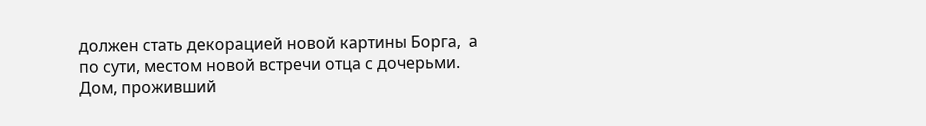должен стать декорацией новой картины Борга,  а по сути, местом новой встречи отца с дочерьми. Дом, проживший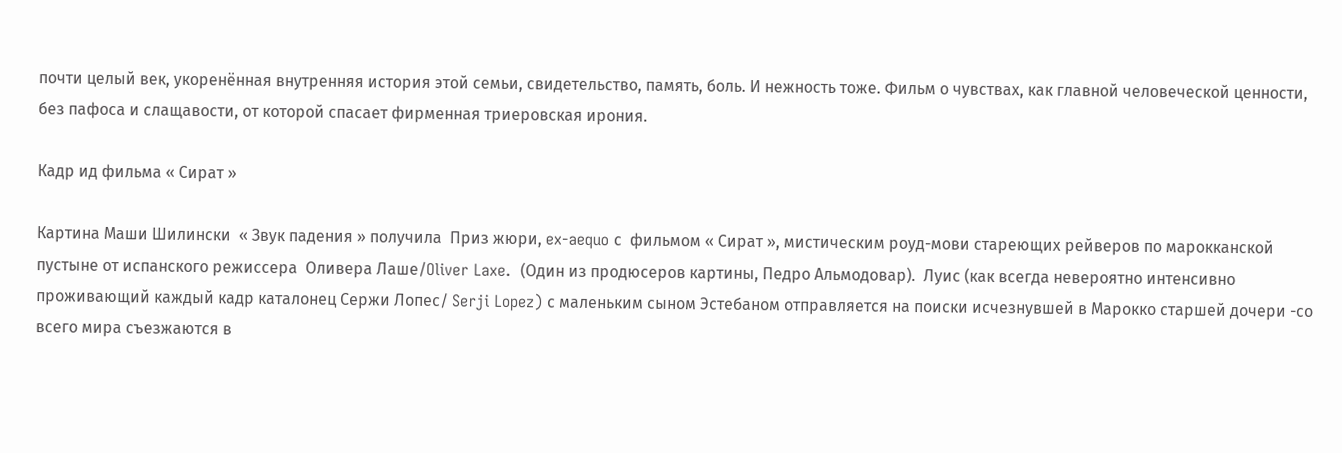почти целый век, укоренённая внутренняя история этой семьи, свидетельство, память, боль. И нежность тоже. Фильм о чувствах, как главной человеческой ценности, без пафоса и слащавости, от которой спасает фирменная триеровская ирония.

Кадр ид фильма « Сират »

Картина Маши Шилински  « Звук падения » получила  Приз жюри, ex-aequo с  фильмом « Сират », мистическим роуд-мови стареющих рейверов по марокканской пустыне от испанского режиссера  Оливера Лаше/Oliver Laxe.  (Один из продюсеров картины, Педро Альмодовар).  Луис (как всегда невероятно интенсивно проживающий каждый кадр каталонец Сержи Лопес/ Serji Lopez) с маленьким сыном Эстебаном отправляется на поиски исчезнувшей в Марокко старшей дочери -со всего мира съезжаются в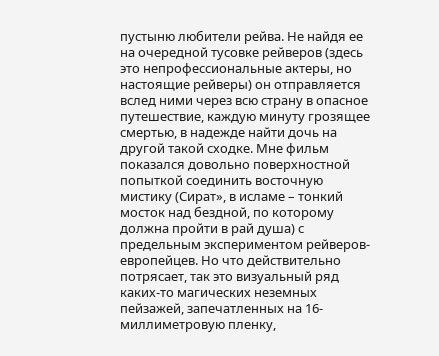пустыню любители рейва. Не найдя ее на очередной тусовке рейверов (здесь это непрофессиональные актеры, но настоящие рейверы) он отправляется вслед ними через всю страну в опасное путешествие, каждую минуту грозящее смертью, в надежде найти дочь на другой такой сходке. Мне фильм показался довольно поверхностной попыткой соединить восточную мистику (Сират», в исламе – тонкий мосток над бездной, по которому должна пройти в рай душа) с предельным экспериментом рейверов-европейцев. Но что действительно потрясает, так это визуальный ряд каких-то магических неземных пейзажей, запечатленных на 16-миллиметровую пленку,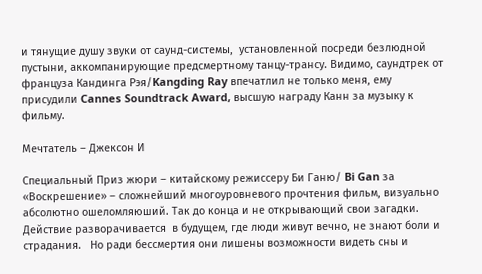и тянущие душу звуки от саунд-системы,  установленной посреди безлюдной пустыни, аккомпанирующие предсмертному танцу-трансу. Видимо, саундтрек от француза Кандинга Рэя/Kangding Ray впечатлил не только меня, ему присудили Cannes Soundtrack Award, высшую награду Канн за музыку к фильму.

Мечтатель – Джексон И

Специальный Приз жюри – китайскому режиссеру Би Гaню/ Bi Gan за «Воскрешение» – сложнейший многоуровневого прочтения фильм, визуально абсолютно ошеломляюший. Так до конца и не открывающий свои загадки.  Действие разворачивается  в будущем, где люди живут вечно, не знают боли и страдания.   Но ради бессмертия они лишены возможности видеть сны и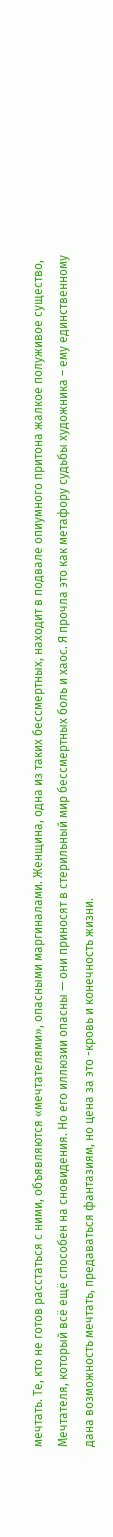мечтать. Те, кто не готов расстаться с ними, объявляются «мечтателями», опасными маргиналами. Женщина, одна из таких бессмертных, находит в подвале опиумного притона жалкое полуживое существо, Мечтателя, который всё ещё способен на сновидения. Но его иллюзии опасны — они приносят в стерильный мир бессмертных боль и хаос. Я прочла это как метафору судьбы художника – ему единственному дана возможность мечтать, предаваться фантазиям, но цена за это -кровь и конечность жизни.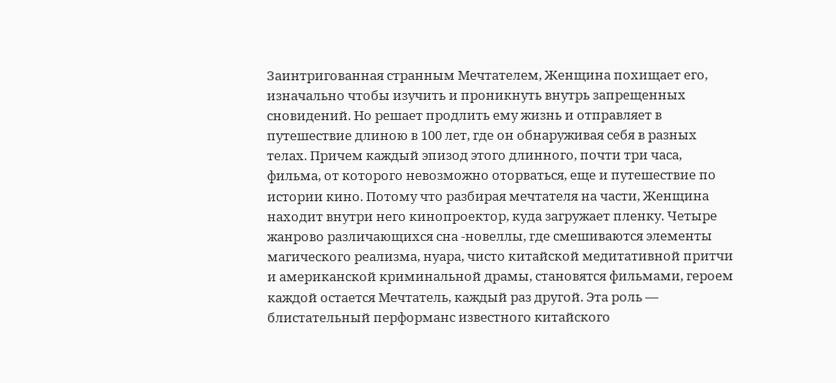Заинтригованная странным Мечтателем, Женщина похищает его, изначально чтобы изучить и проникнуть внутрь запрещенных сновидений. Но решает продлить ему жизнь и отправляет в путешествие длиною в 100 лет, где он обнаруживая себя в разных телах. Причем каждый эпизод этого длинного, почти три часа, фильма, от которого невозможно оторваться, еще и путешествие по истории кино. Потому что разбирая мечтателя на части, Женщина находит внутри него кинопроектор, куда загружает пленку. Четыре жанрово различающихся сна -новеллы, где смешиваются элементы магического реализма, нуара, чисто китайской медитативной притчи и американской криминальной драмы, становятся фильмами, героем каждой остается Мечтатель, каждый раз другой. Эта роль — блистательный перформанс известного китайского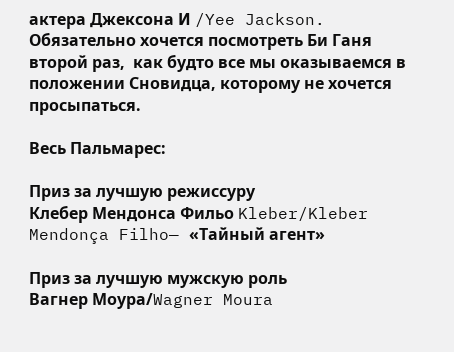актера Джексона И /Yee Jackson. Обязательно хочется посмотреть Би Ганя второй раз,  как будто все мы оказываемся в положении Сновидца, которому не хочется просыпаться.

Весь Пальмарес:

Приз за лучшую режиссуру
Клебер Мендонса Фильо Kleber/Kleber Mendonça Filho— «Тайный агент»

Приз за лучшую мужскую роль
Вагнер Моура/Wagner Moura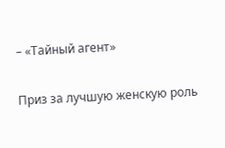– «Тайный агент»

Приз за лучшую женскую роль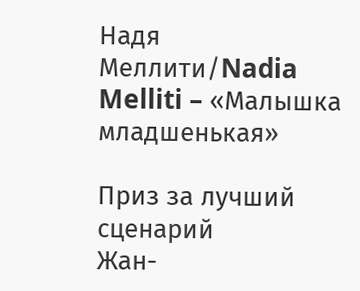Надя Меллити/Nadia Melliti – «Малышка младшенькая»

Приз за лучший сценарий
Жан-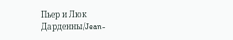Пьер и Люк Дарденны/Jean-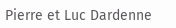Pierre et Luc Dardenne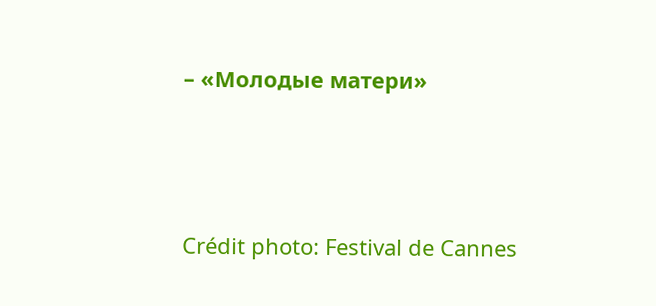– «Молодые матери»



Crédit photo: Festival de Cannes